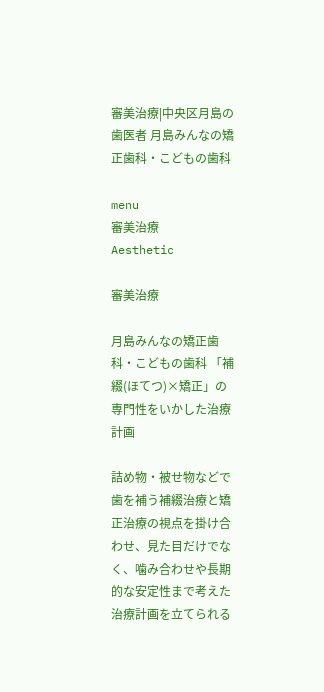審美治療|中央区月島の歯医者 月島みんなの矯正歯科・こどもの歯科

menu
審美治療
Aesthetic

審美治療

月島みんなの矯正歯科・こどもの歯科 「補綴(ほてつ)×矯正」の
専門性をいかした治療計画

詰め物・被せ物などで歯を補う補綴治療と矯正治療の視点を掛け合わせ、見た目だけでなく、噛み合わせや長期的な安定性まで考えた治療計画を立てられる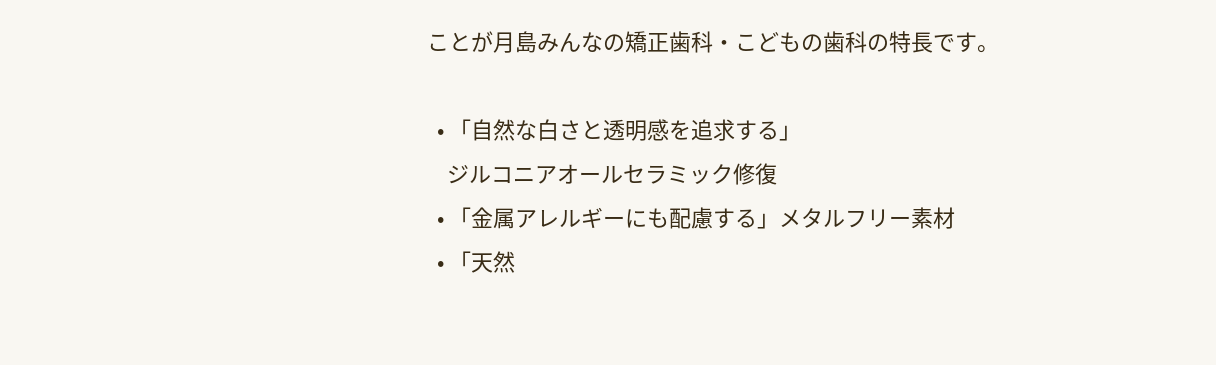ことが月島みんなの矯正歯科・こどもの歯科の特長です。

  • 「自然な白さと透明感を追求する」
    ジルコニアオールセラミック修復
  • 「金属アレルギーにも配慮する」メタルフリー素材
  • 「天然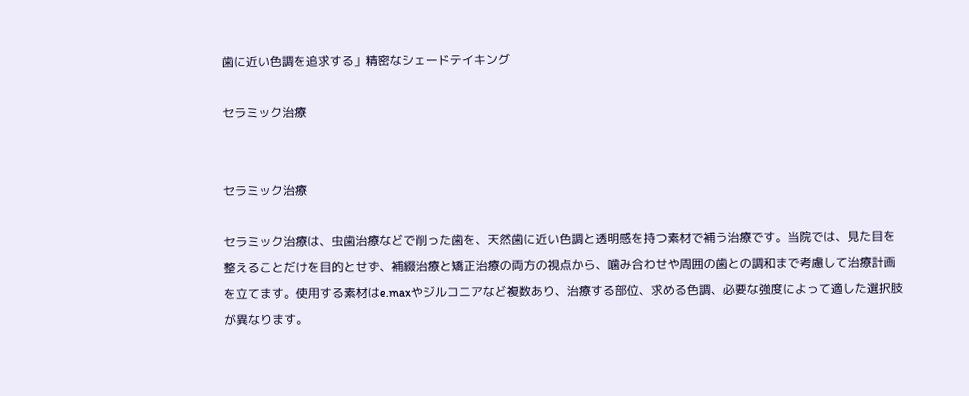歯に近い色調を追求する」精密なシェードテイキング

セラミック治療


セラミック治療

セラミック治療は、虫歯治療などで削った歯を、天然歯に近い色調と透明感を持つ素材で補う治療です。当院では、見た目を整えることだけを目的とせず、補綴治療と矯正治療の両方の視点から、噛み合わせや周囲の歯との調和まで考慮して治療計画を立てます。使用する素材はe.maxやジルコニアなど複数あり、治療する部位、求める色調、必要な強度によって適した選択肢が異なります。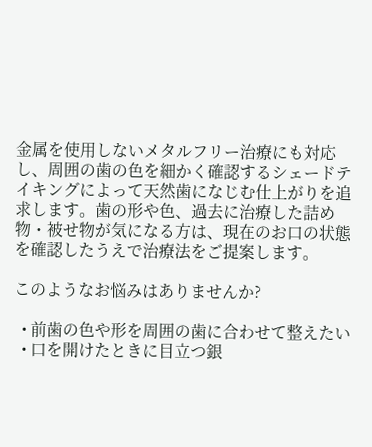金属を使用しないメタルフリー治療にも対応し、周囲の歯の色を細かく確認するシェードテイキングによって天然歯になじむ仕上がりを追求します。歯の形や色、過去に治療した詰め物・被せ物が気になる方は、現在のお口の状態を確認したうえで治療法をご提案します。

このようなお悩みはありませんか?

  • 前歯の色や形を周囲の歯に合わせて整えたい
  • 口を開けたときに目立つ銀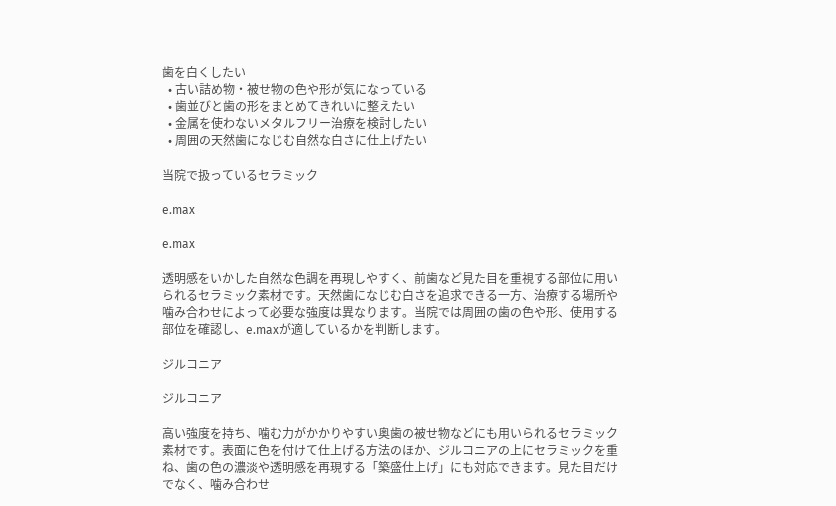歯を白くしたい
  • 古い詰め物・被せ物の色や形が気になっている
  • 歯並びと歯の形をまとめてきれいに整えたい
  • 金属を使わないメタルフリー治療を検討したい
  • 周囲の天然歯になじむ自然な白さに仕上げたい

当院で扱っているセラミック

e.max

e.max

透明感をいかした自然な色調を再現しやすく、前歯など見た目を重視する部位に用いられるセラミック素材です。天然歯になじむ白さを追求できる一方、治療する場所や噛み合わせによって必要な強度は異なります。当院では周囲の歯の色や形、使用する部位を確認し、e.maxが適しているかを判断します。

ジルコニア

ジルコニア

高い強度を持ち、噛む力がかかりやすい奥歯の被せ物などにも用いられるセラミック素材です。表面に色を付けて仕上げる方法のほか、ジルコニアの上にセラミックを重ね、歯の色の濃淡や透明感を再現する「築盛仕上げ」にも対応できます。見た目だけでなく、噛み合わせ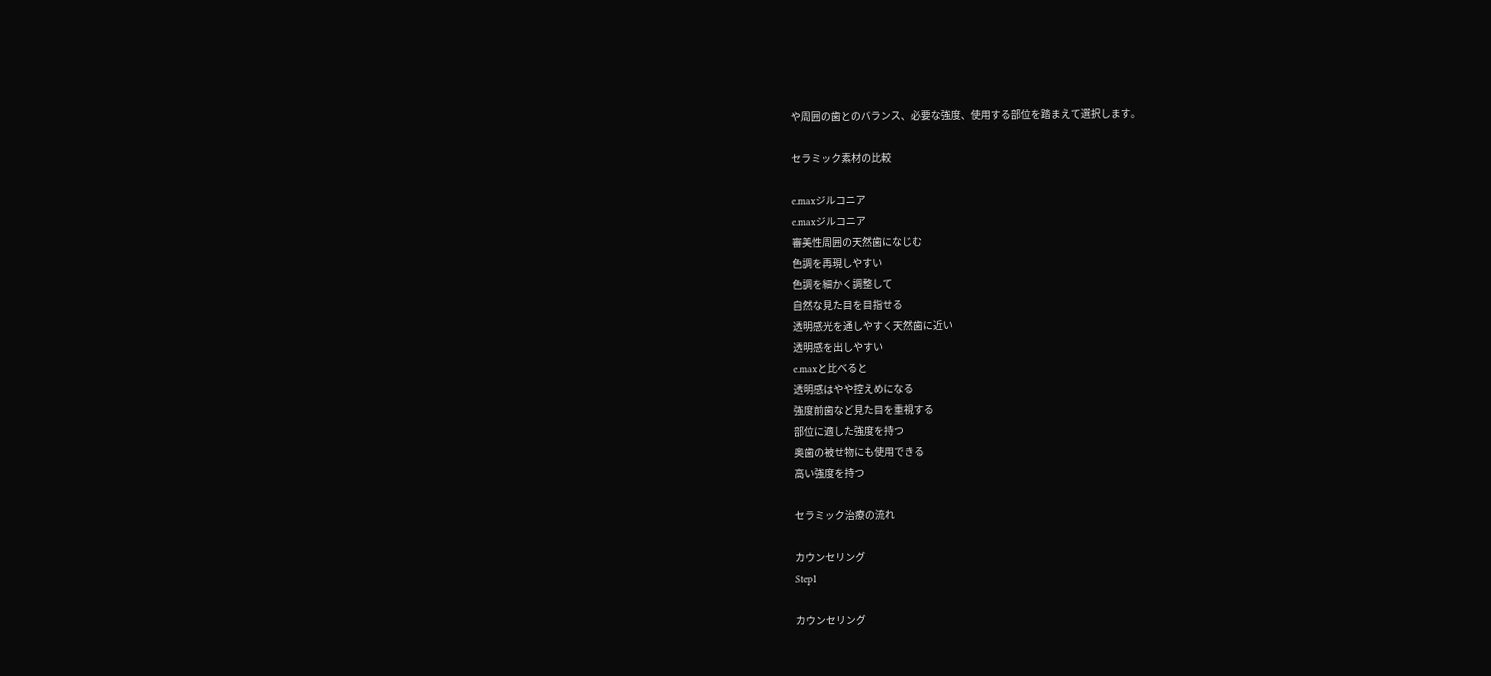や周囲の歯とのバランス、必要な強度、使用する部位を踏まえて選択します。

セラミック素材の比較

e.maxジルコニア
e.maxジルコニア
審美性周囲の天然歯になじむ
色調を再現しやすい
色調を細かく調整して
自然な見た目を目指せる
透明感光を通しやすく天然歯に近い
透明感を出しやすい
e.maxと比べると
透明感はやや控えめになる
強度前歯など見た目を重視する
部位に適した強度を持つ
奥歯の被せ物にも使用できる
高い強度を持つ

セラミック治療の流れ

カウンセリング
Step1

カウンセリング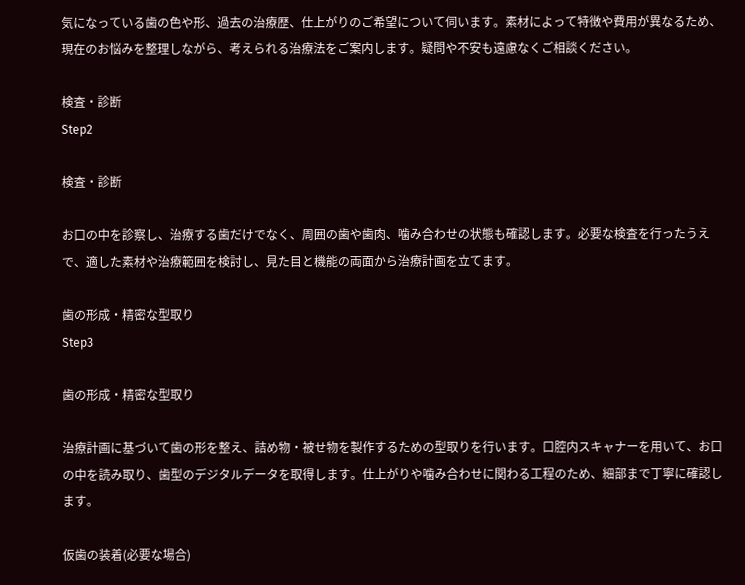気になっている歯の色や形、過去の治療歴、仕上がりのご希望について伺います。素材によって特徴や費用が異なるため、現在のお悩みを整理しながら、考えられる治療法をご案内します。疑問や不安も遠慮なくご相談ください。

検査・診断
Step2

検査・診断

お口の中を診察し、治療する歯だけでなく、周囲の歯や歯肉、噛み合わせの状態も確認します。必要な検査を行ったうえで、適した素材や治療範囲を検討し、見た目と機能の両面から治療計画を立てます。

歯の形成・精密な型取り
Step3

歯の形成・精密な型取り

治療計画に基づいて歯の形を整え、詰め物・被せ物を製作するための型取りを行います。口腔内スキャナーを用いて、お口の中を読み取り、歯型のデジタルデータを取得します。仕上がりや噛み合わせに関わる工程のため、細部まで丁寧に確認します。

仮歯の装着(必要な場合)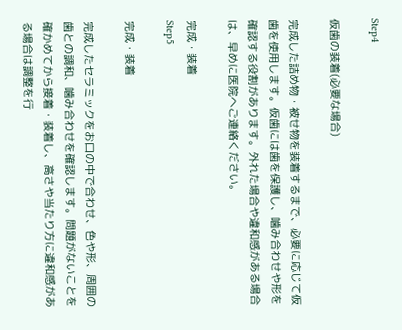Step4

仮歯の装着(必要な場合)

完成した詰め物・被せ物を装着するまで、必要に応じて仮歯を使用します。仮歯には歯を保護し、噛み合わせや形を確認する役割があります。外れた場合や違和感がある場合は、早めに医院へご連絡ください。

完成・装着
Step5

完成・装着

完成したセラミックをお口の中で合わせ、色や形、周囲の歯との調和、噛み合わせを確認します。問題がないことを確かめてから接着・装着し、高さや当たり方に違和感がある場合は調整を行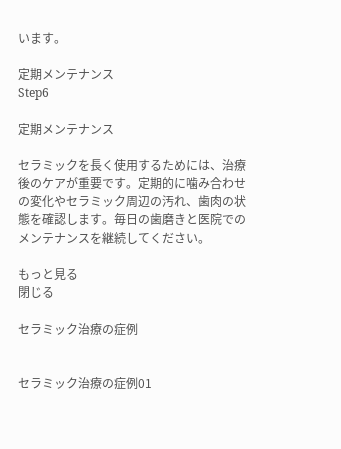います。

定期メンテナンス
Step6

定期メンテナンス

セラミックを長く使用するためには、治療後のケアが重要です。定期的に噛み合わせの変化やセラミック周辺の汚れ、歯肉の状態を確認します。毎日の歯磨きと医院でのメンテナンスを継続してください。

もっと見る
閉じる

セラミック治療の症例


セラミック治療の症例01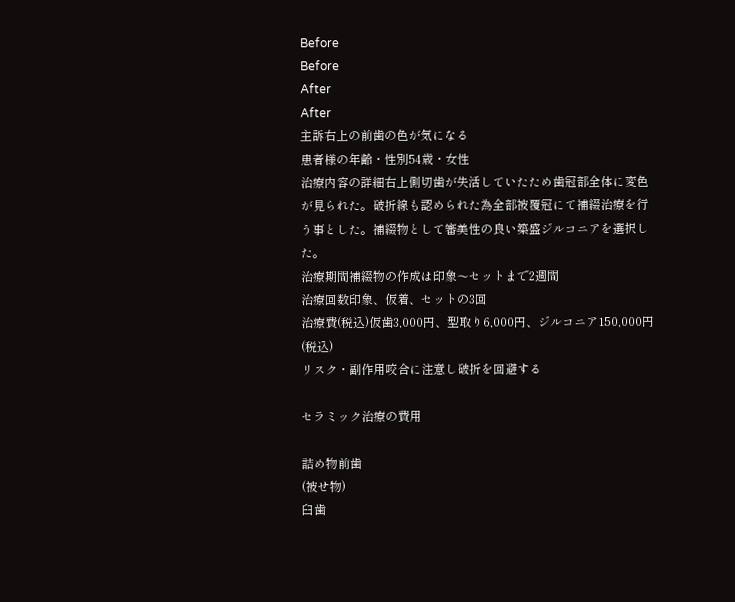Before
Before
After
After
主訴右上の前歯の色が気になる
患者様の年齢・性別54歳・女性
治療内容の詳細右上側切歯が失活していたため歯冠部全体に変色が見られた。破折線も認められた為全部被覆冠にて補綴治療を行う事とした。補綴物として審美性の良い築盛ジルコニアを選択した。
治療期間補綴物の作成は印象〜セットまで2週間
治療回数印象、仮着、セットの3回
治療費(税込)仮歯3,000円、型取り6,000円、ジルコニア150,000円(税込)
リスク・副作用咬合に注意し破折を回避する

セラミック治療の費用

詰め物前歯
(被せ物)
臼歯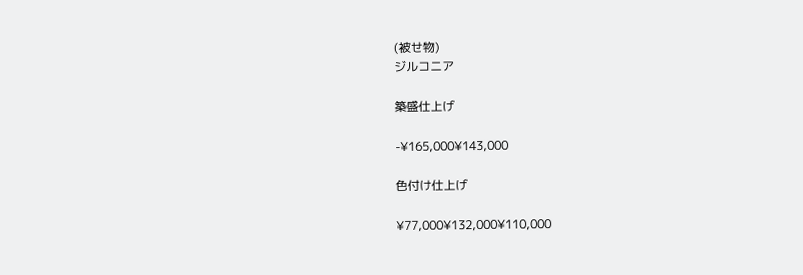(被せ物)
ジルコニア

築盛仕上げ

-¥165,000¥143,000

色付け仕上げ

¥77,000¥132,000¥110,000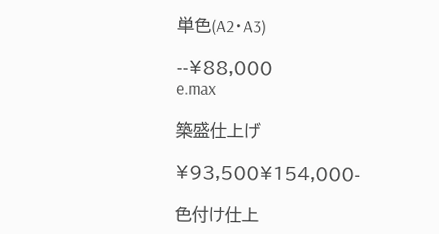単色(A2・A3)

--¥88,000
e.max

築盛仕上げ

¥93,500¥154,000-

色付け仕上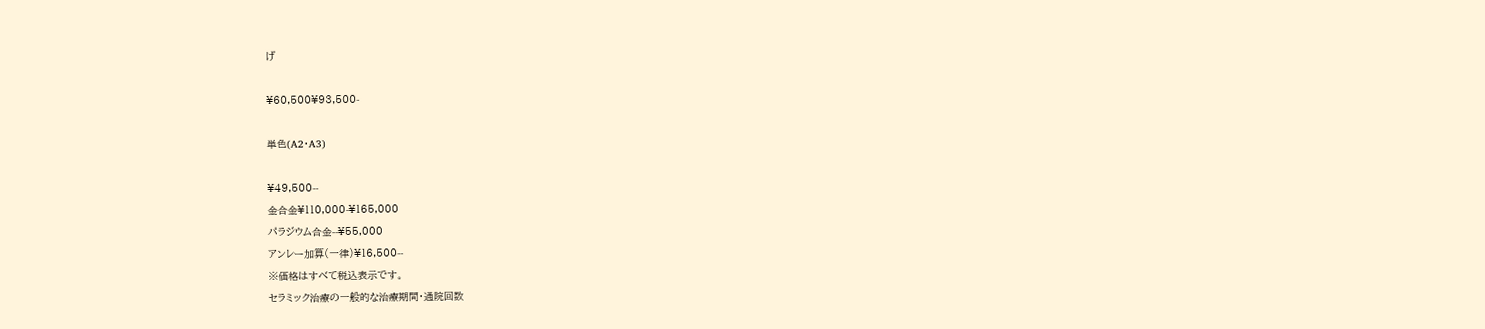げ

¥60,500¥93,500-

単色(A2・A3)

¥49,500--
金合金¥110,000-¥165,000
パラジウム合金--¥55,000
アンレー加算(一律)¥16,500--
※価格はすべて税込表示です。
セラミック治療の一般的な治療期間・通院回数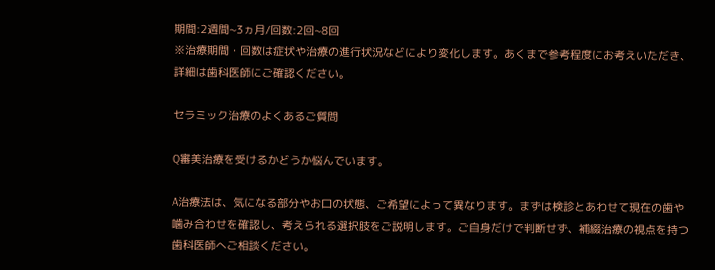期間:2週間~3ヵ月/回数:2回~8回
※治療期間・回数は症状や治療の進行状況などにより変化します。あくまで参考程度にお考えいただき、詳細は歯科医師にご確認ください。

セラミック治療のよくあるご質問

Q審美治療を受けるかどうか悩んでいます。

A治療法は、気になる部分やお口の状態、ご希望によって異なります。まずは検診とあわせて現在の歯や噛み合わせを確認し、考えられる選択肢をご説明します。ご自身だけで判断せず、補綴治療の視点を持つ歯科医師へご相談ください。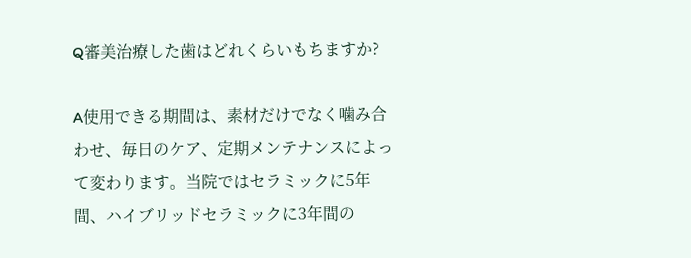Q審美治療した歯はどれくらいもちますか?

A使用できる期間は、素材だけでなく噛み合わせ、毎日のケア、定期メンテナンスによって変わります。当院ではセラミックに5年間、ハイブリッドセラミックに3年間の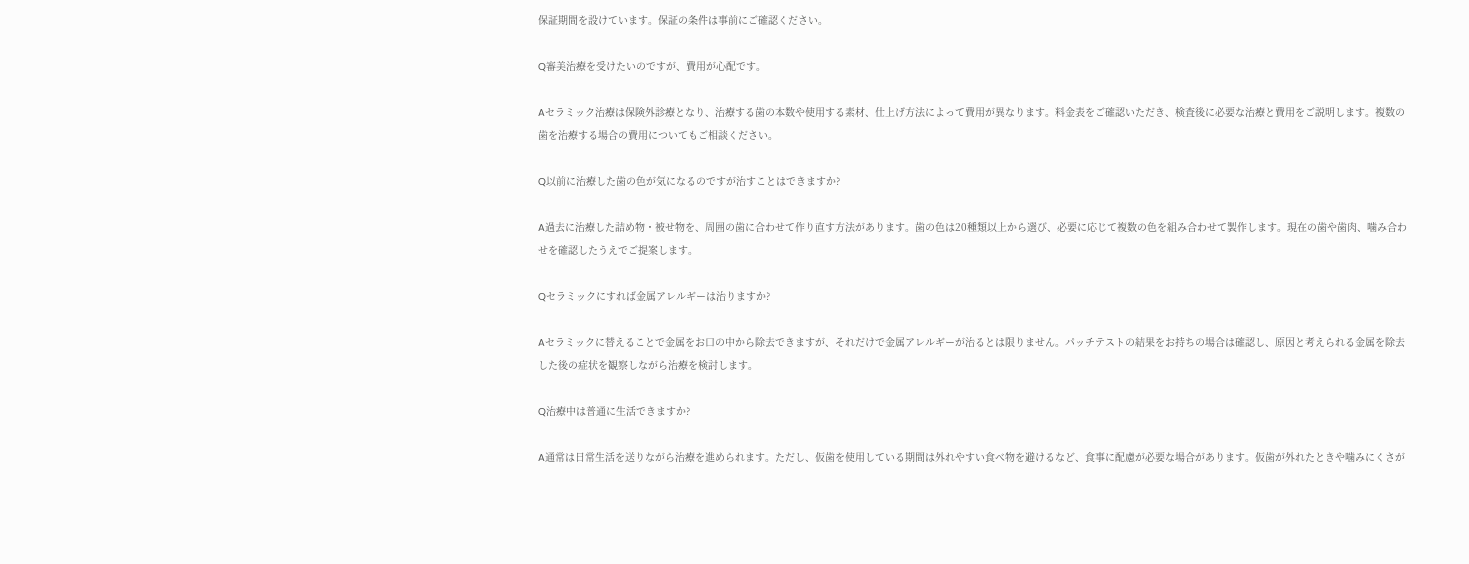保証期間を設けています。保証の条件は事前にご確認ください。

Q審美治療を受けたいのですが、費用が心配です。

Aセラミック治療は保険外診療となり、治療する歯の本数や使用する素材、仕上げ方法によって費用が異なります。料金表をご確認いただき、検査後に必要な治療と費用をご説明します。複数の歯を治療する場合の費用についてもご相談ください。

Q以前に治療した歯の色が気になるのですが治すことはできますか?

A過去に治療した詰め物・被せ物を、周囲の歯に合わせて作り直す方法があります。歯の色は20種類以上から選び、必要に応じて複数の色を組み合わせて製作します。現在の歯や歯肉、噛み合わせを確認したうえでご提案します。

Qセラミックにすれば金属アレルギーは治りますか?

Aセラミックに替えることで金属をお口の中から除去できますが、それだけで金属アレルギーが治るとは限りません。パッチテストの結果をお持ちの場合は確認し、原因と考えられる金属を除去した後の症状を観察しながら治療を検討します。

Q治療中は普通に生活できますか?

A通常は日常生活を送りながら治療を進められます。ただし、仮歯を使用している期間は外れやすい食べ物を避けるなど、食事に配慮が必要な場合があります。仮歯が外れたときや噛みにくさが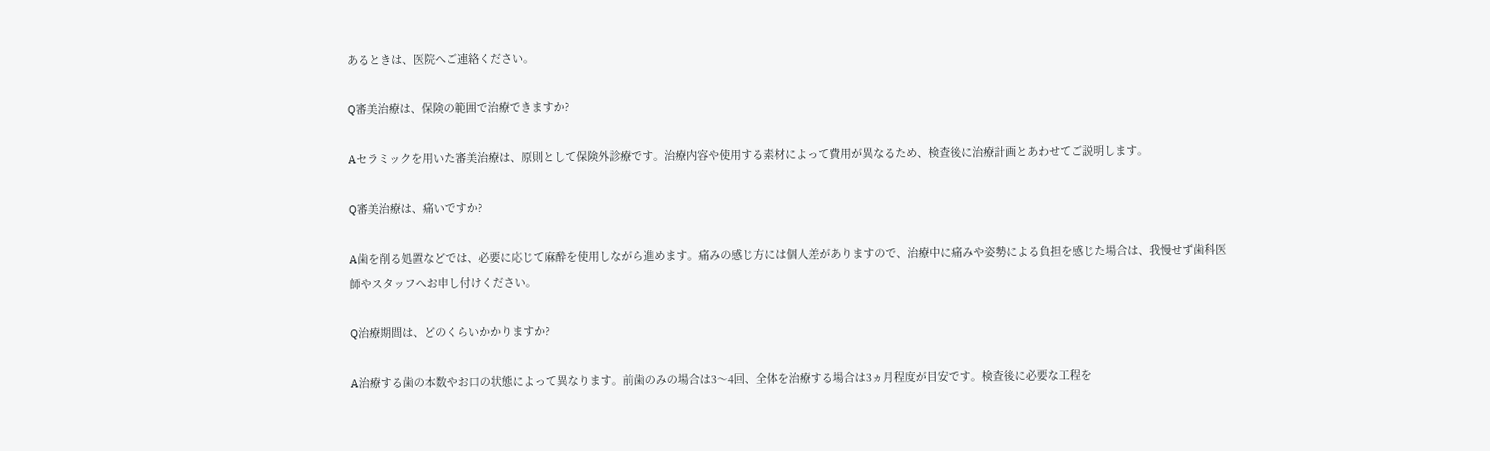あるときは、医院へご連絡ください。

Q審美治療は、保険の範囲で治療できますか?

Aセラミックを用いた審美治療は、原則として保険外診療です。治療内容や使用する素材によって費用が異なるため、検査後に治療計画とあわせてご説明します。

Q審美治療は、痛いですか?

A歯を削る処置などでは、必要に応じて麻酔を使用しながら進めます。痛みの感じ方には個人差がありますので、治療中に痛みや姿勢による負担を感じた場合は、我慢せず歯科医師やスタッフへお申し付けください。

Q治療期間は、どのくらいかかりますか?

A治療する歯の本数やお口の状態によって異なります。前歯のみの場合は3〜4回、全体を治療する場合は3ヵ月程度が目安です。検査後に必要な工程を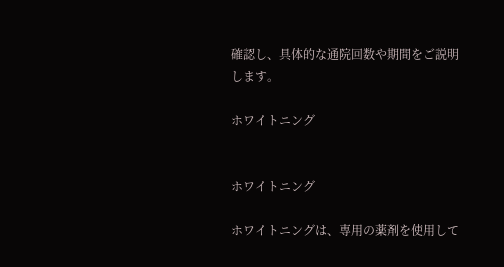確認し、具体的な通院回数や期間をご説明します。

ホワイトニング


ホワイトニング

ホワイトニングは、専用の薬剤を使用して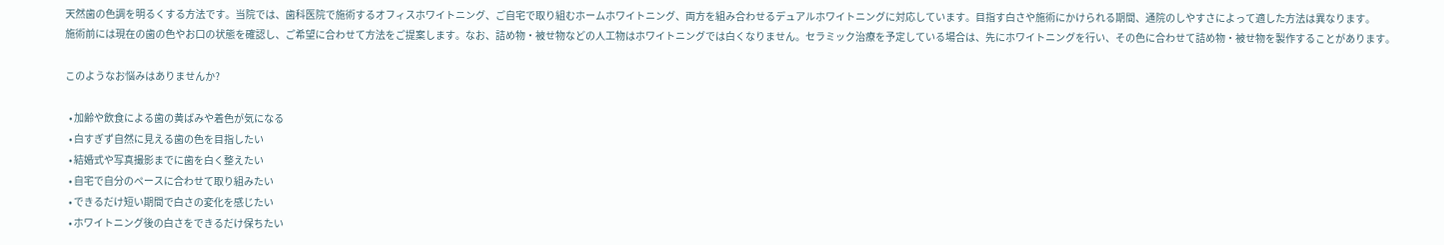天然歯の色調を明るくする方法です。当院では、歯科医院で施術するオフィスホワイトニング、ご自宅で取り組むホームホワイトニング、両方を組み合わせるデュアルホワイトニングに対応しています。目指す白さや施術にかけられる期間、通院のしやすさによって適した方法は異なります。
施術前には現在の歯の色やお口の状態を確認し、ご希望に合わせて方法をご提案します。なお、詰め物・被せ物などの人工物はホワイトニングでは白くなりません。セラミック治療を予定している場合は、先にホワイトニングを行い、その色に合わせて詰め物・被せ物を製作することがあります。

このようなお悩みはありませんか?

  • 加齢や飲食による歯の黄ばみや着色が気になる
  • 白すぎず自然に見える歯の色を目指したい
  • 結婚式や写真撮影までに歯を白く整えたい
  • 自宅で自分のペースに合わせて取り組みたい
  • できるだけ短い期間で白さの変化を感じたい
  • ホワイトニング後の白さをできるだけ保ちたい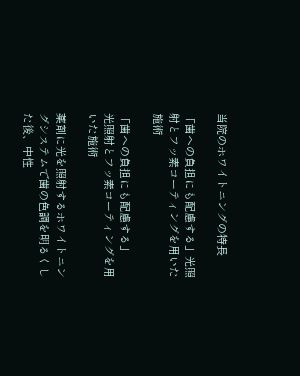当院のホワイトニングの特長

「歯への負担にも配慮する」光照射とフッ素コーティングを用いた施術

「歯への負担にも配慮する」
光照射とフッ素コーティングを用いた施術

薬剤に光を照射するホワイトニングシステムで歯の色調を明るくした後、中性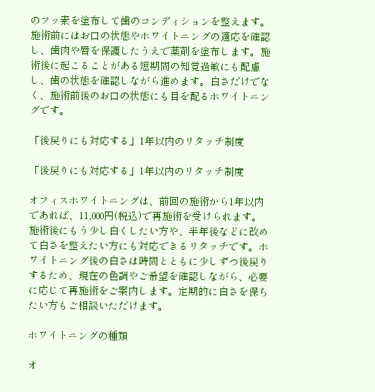のフッ素を塗布して歯のコンディションを整えます。施術前にはお口の状態やホワイトニングの適応を確認し、歯肉や唇を保護したうえで薬剤を塗布します。施術後に起こることがある短期間の知覚過敏にも配慮し、歯の状態を確認しながら進めます。白さだけでなく、施術前後のお口の状態にも目を配るホワイトニングです。

「後戻りにも対応する」1年以内のリタッチ制度

「後戻りにも対応する」1年以内のリタッチ制度

オフィスホワイトニングは、前回の施術から1年以内であれば、11,000円(税込)で再施術を受けられます。施術後にもう少し白くしたい方や、半年後などに改めて白さを整えたい方にも対応できるリタッチです。ホワイトニング後の白さは時間とともに少しずつ後戻りするため、現在の色調やご希望を確認しながら、必要に応じて再施術をご案内します。定期的に白さを保ちたい方もご相談いただけます。

ホワイトニングの種類

オ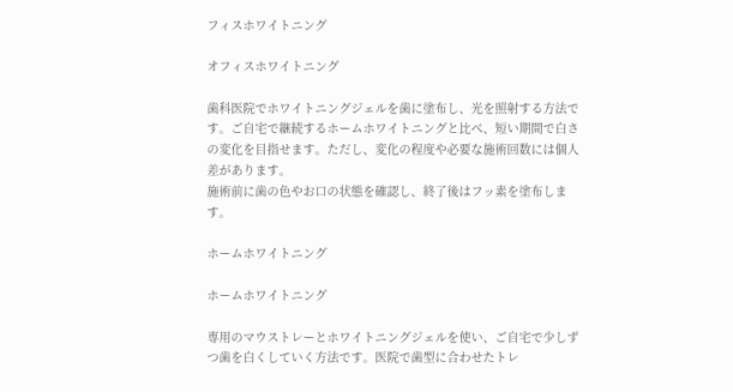フィスホワイトニング

オフィスホワイトニング

歯科医院でホワイトニングジェルを歯に塗布し、光を照射する方法です。ご自宅で継続するホームホワイトニングと比べ、短い期間で白さの変化を目指せます。ただし、変化の程度や必要な施術回数には個人差があります。
施術前に歯の色やお口の状態を確認し、終了後はフッ素を塗布します。

ホームホワイトニング

ホームホワイトニング

専用のマウストレーとホワイトニングジェルを使い、ご自宅で少しずつ歯を白くしていく方法です。医院で歯型に合わせたトレ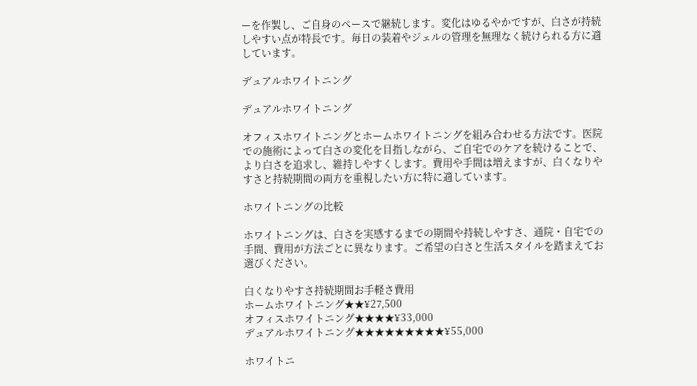ーを作製し、ご自身のペースで継続します。変化はゆるやかですが、白さが持続しやすい点が特長です。毎日の装着やジェルの管理を無理なく続けられる方に適しています。

デュアルホワイトニング

デュアルホワイトニング

オフィスホワイトニングとホームホワイトニングを組み合わせる方法です。医院での施術によって白さの変化を目指しながら、ご自宅でのケアを続けることで、より白さを追求し、維持しやすくします。費用や手間は増えますが、白くなりやすさと持続期間の両方を重視したい方に特に適しています。

ホワイトニングの比較

ホワイトニングは、白さを実感するまでの期間や持続しやすさ、通院・自宅での手間、費用が方法ごとに異なります。ご希望の白さと生活スタイルを踏まえてお選びください。

白くなりやすさ持続期間お手軽さ費用
ホームホワイトニング★★¥27,500
オフィスホワイトニング★★★★¥33,000
デュアルホワイトニング★★★★★★★★★¥55,000

ホワイトニ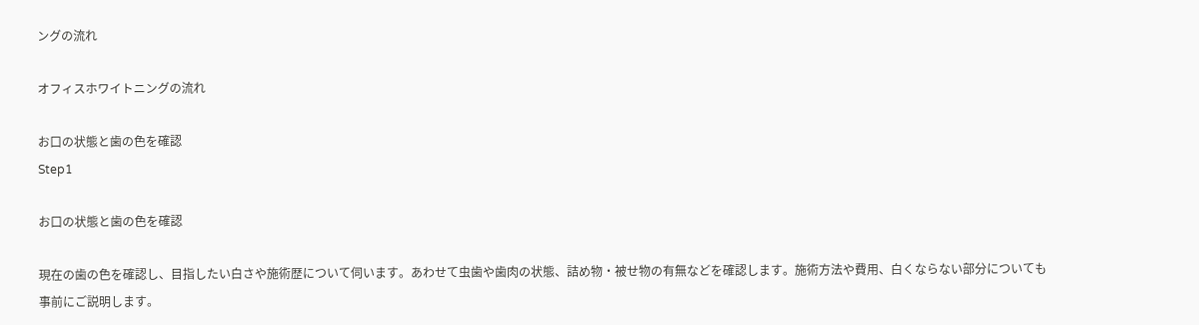ングの流れ

オフィスホワイトニングの流れ

お口の状態と歯の色を確認
Step1

お口の状態と歯の色を確認

現在の歯の色を確認し、目指したい白さや施術歴について伺います。あわせて虫歯や歯肉の状態、詰め物・被せ物の有無などを確認します。施術方法や費用、白くならない部分についても事前にご説明します。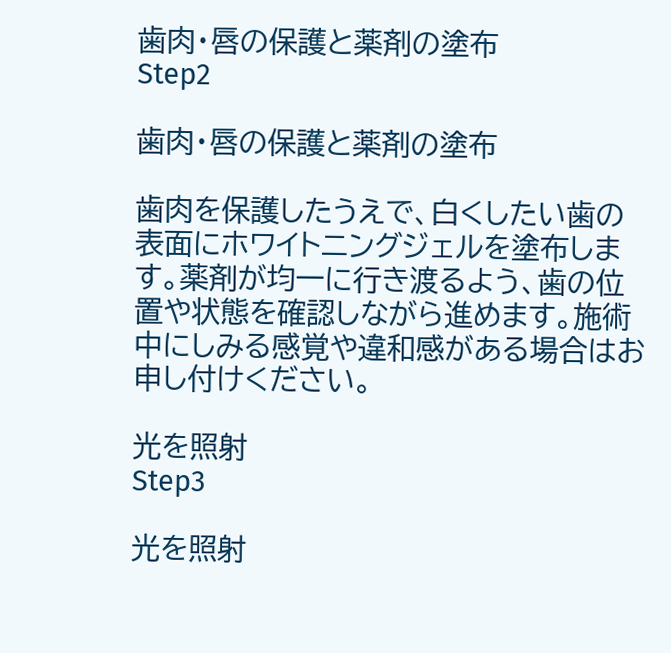歯肉・唇の保護と薬剤の塗布
Step2

歯肉・唇の保護と薬剤の塗布

歯肉を保護したうえで、白くしたい歯の表面にホワイトニングジェルを塗布します。薬剤が均一に行き渡るよう、歯の位置や状態を確認しながら進めます。施術中にしみる感覚や違和感がある場合はお申し付けください。

光を照射
Step3

光を照射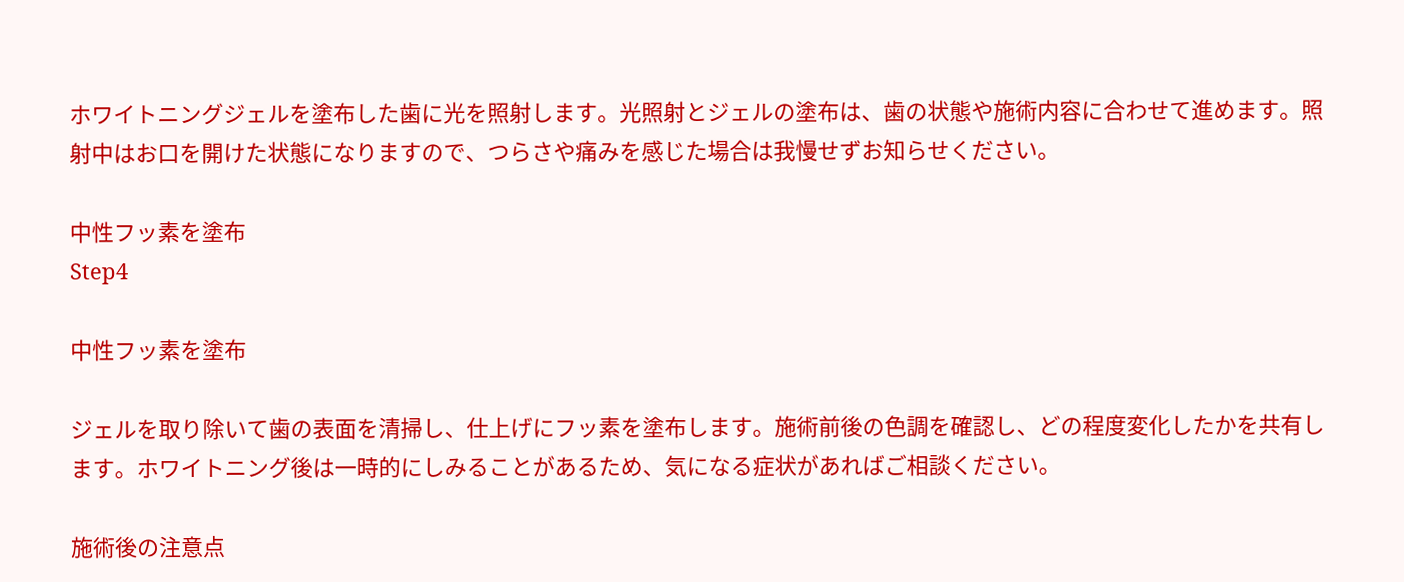ホワイトニングジェルを塗布した歯に光を照射します。光照射とジェルの塗布は、歯の状態や施術内容に合わせて進めます。照射中はお口を開けた状態になりますので、つらさや痛みを感じた場合は我慢せずお知らせください。

中性フッ素を塗布
Step4

中性フッ素を塗布

ジェルを取り除いて歯の表面を清掃し、仕上げにフッ素を塗布します。施術前後の色調を確認し、どの程度変化したかを共有します。ホワイトニング後は一時的にしみることがあるため、気になる症状があればご相談ください。

施術後の注意点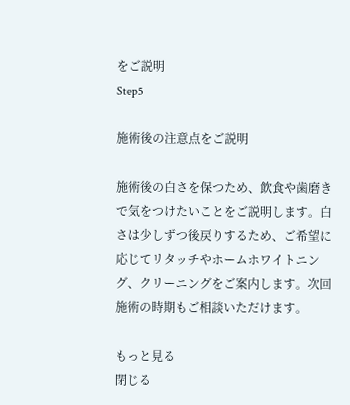をご説明
Step5

施術後の注意点をご説明

施術後の白さを保つため、飲食や歯磨きで気をつけたいことをご説明します。白さは少しずつ後戻りするため、ご希望に応じてリタッチやホームホワイトニング、クリーニングをご案内します。次回施術の時期もご相談いただけます。

もっと見る
閉じる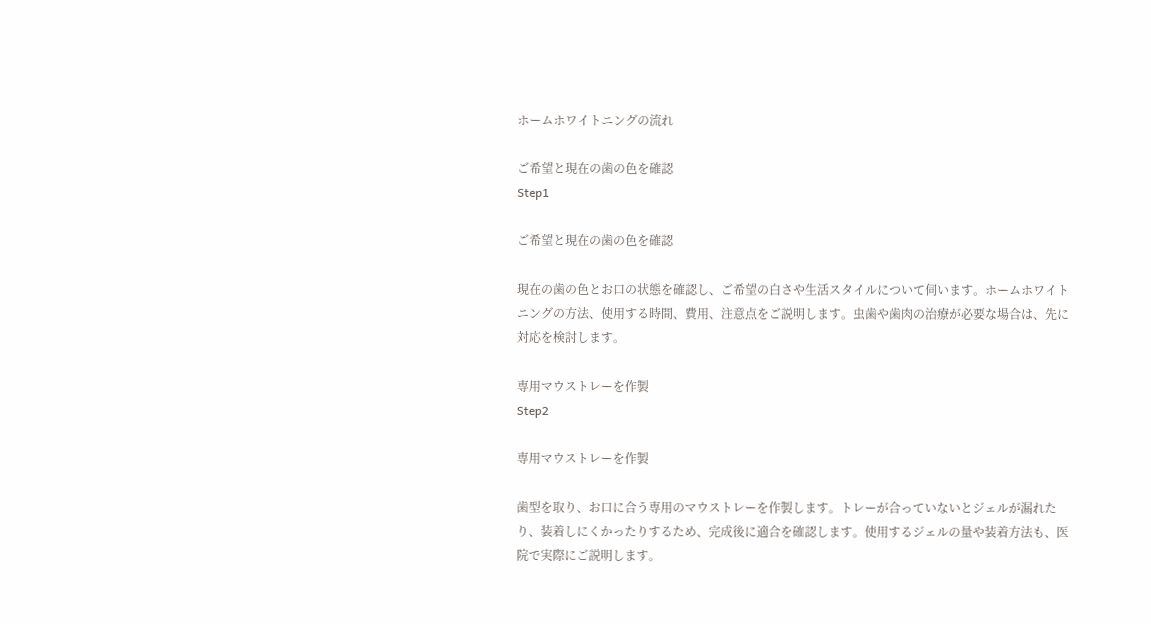ホームホワイトニングの流れ

ご希望と現在の歯の色を確認
Step1

ご希望と現在の歯の色を確認

現在の歯の色とお口の状態を確認し、ご希望の白さや生活スタイルについて伺います。ホームホワイトニングの方法、使用する時間、費用、注意点をご説明します。虫歯や歯肉の治療が必要な場合は、先に対応を検討します。

専用マウストレーを作製
Step2

専用マウストレーを作製

歯型を取り、お口に合う専用のマウストレーを作製します。トレーが合っていないとジェルが漏れたり、装着しにくかったりするため、完成後に適合を確認します。使用するジェルの量や装着方法も、医院で実際にご説明します。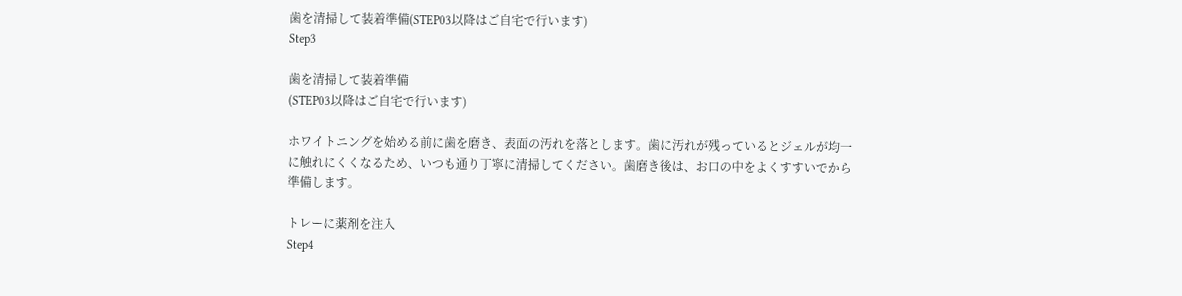歯を清掃して装着準備(STEP03以降はご自宅で行います)
Step3

歯を清掃して装着準備
(STEP03以降はご自宅で行います)

ホワイトニングを始める前に歯を磨き、表面の汚れを落とします。歯に汚れが残っているとジェルが均一に触れにくくなるため、いつも通り丁寧に清掃してください。歯磨き後は、お口の中をよくすすいでから準備します。

トレーに薬剤を注入
Step4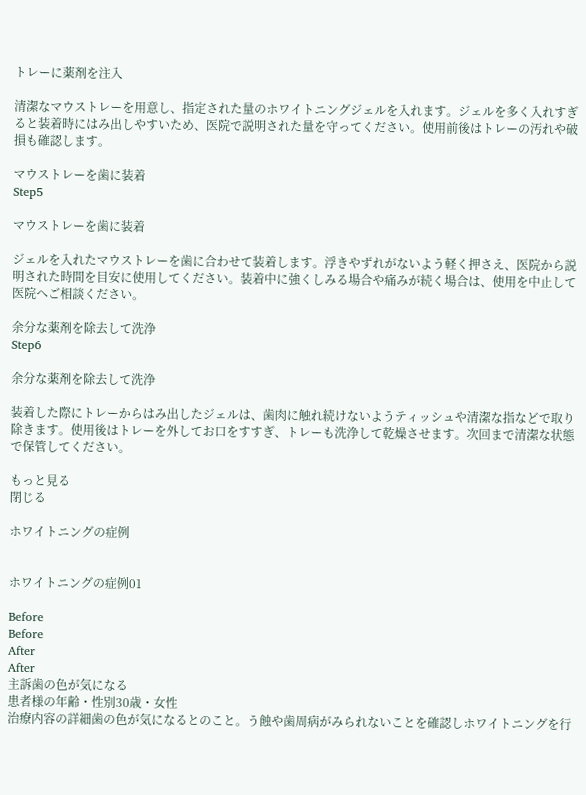トレーに薬剤を注入

清潔なマウストレーを用意し、指定された量のホワイトニングジェルを入れます。ジェルを多く入れすぎると装着時にはみ出しやすいため、医院で説明された量を守ってください。使用前後はトレーの汚れや破損も確認します。

マウストレーを歯に装着
Step5

マウストレーを歯に装着

ジェルを入れたマウストレーを歯に合わせて装着します。浮きやずれがないよう軽く押さえ、医院から説明された時間を目安に使用してください。装着中に強くしみる場合や痛みが続く場合は、使用を中止して医院へご相談ください。

余分な薬剤を除去して洗浄
Step6

余分な薬剤を除去して洗浄

装着した際にトレーからはみ出したジェルは、歯肉に触れ続けないようティッシュや清潔な指などで取り除きます。使用後はトレーを外してお口をすすぎ、トレーも洗浄して乾燥させます。次回まで清潔な状態で保管してください。

もっと見る
閉じる

ホワイトニングの症例


ホワイトニングの症例01

Before
Before
After
After
主訴歯の色が気になる
患者様の年齢・性別30歳・女性
治療内容の詳細歯の色が気になるとのこと。う蝕や歯周病がみられないことを確認しホワイトニングを行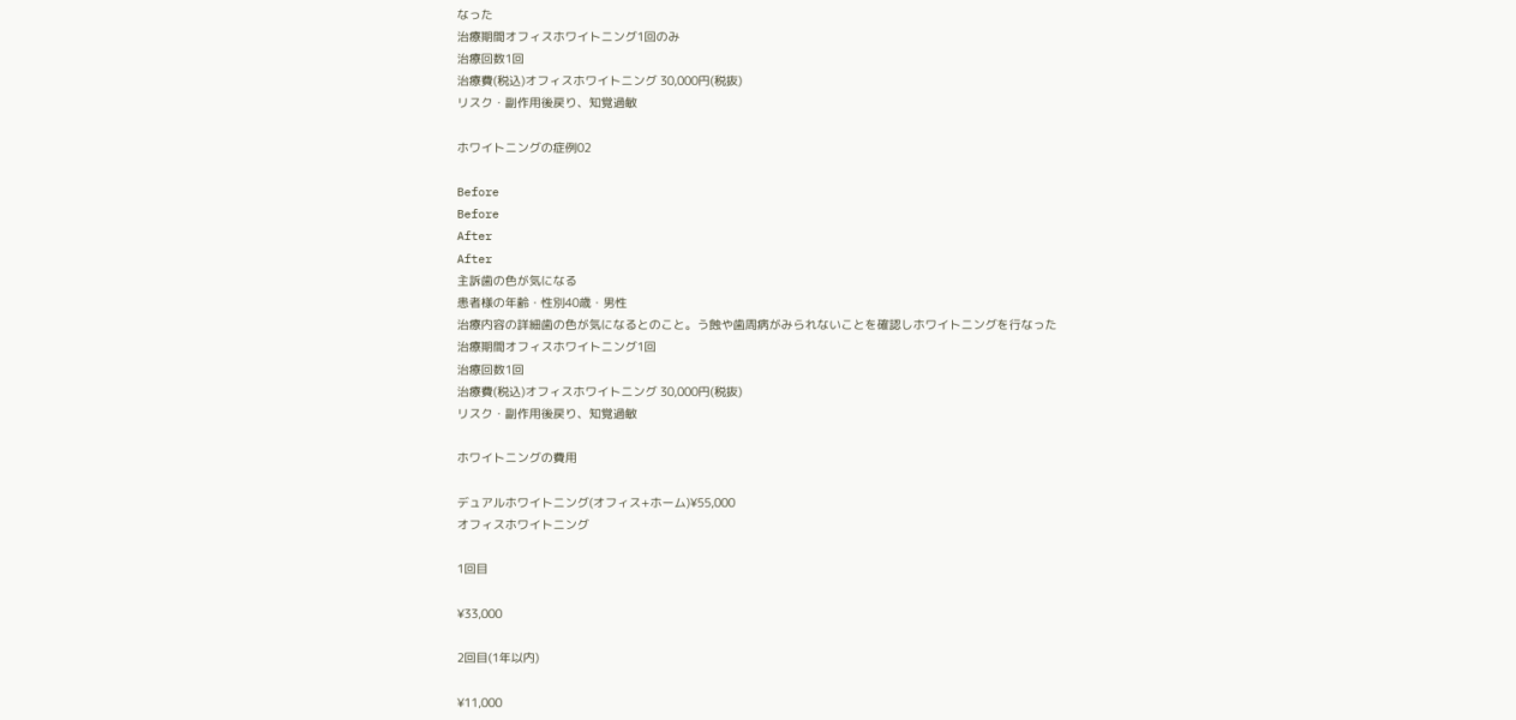なった
治療期間オフィスホワイトニング1回のみ
治療回数1回
治療費(税込)オフィスホワイトニング 30,000円(税抜)
リスク・副作用後戻り、知覚過敏

ホワイトニングの症例02

Before
Before
After
After
主訴歯の色が気になる
患者様の年齢・性別40歳・男性
治療内容の詳細歯の色が気になるとのこと。う蝕や歯周病がみられないことを確認しホワイトニングを行なった
治療期間オフィスホワイトニング1回
治療回数1回
治療費(税込)オフィスホワイトニング 30,000円(税抜)
リスク・副作用後戻り、知覚過敏

ホワイトニングの費用

デュアルホワイトニング(オフィス+ホーム)¥55,000
オフィスホワイトニング

1回目

¥33,000

2回目(1年以内)

¥11,000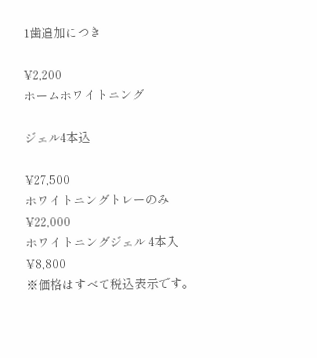1歯追加につき

¥2,200
ホームホワイトニング

ジェル4本込

¥27,500
ホワイトニングトレーのみ¥22,000
ホワイトニングジェル 4本入¥8,800
※価格はすべて税込表示です。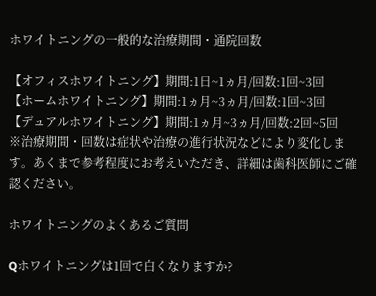ホワイトニングの一般的な治療期間・通院回数

【オフィスホワイトニング】期間:1日~1ヵ月/回数:1回~3回
【ホームホワイトニング】期間:1ヵ月~3ヵ月/回数:1回~3回
【デュアルホワイトニング】期間:1ヵ月~3ヵ月/回数:2回~5回
※治療期間・回数は症状や治療の進行状況などにより変化します。あくまで参考程度にお考えいただき、詳細は歯科医師にご確認ください。

ホワイトニングのよくあるご質問

Qホワイトニングは1回で白くなりますか?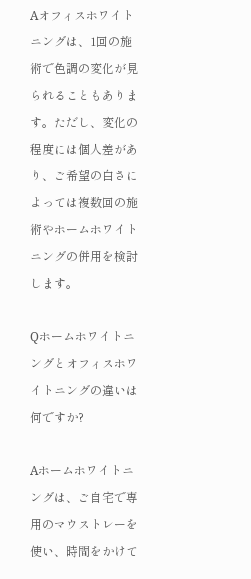Aオフィスホワイトニングは、1回の施術で色調の変化が見られることもあります。ただし、変化の程度には個人差があり、ご希望の白さによっては複数回の施術やホームホワイトニングの併用を検討します。

Qホームホワイトニングとオフィスホワイトニングの違いは何ですか?

Aホームホワイトニングは、ご自宅で専用のマウストレーを使い、時間をかけて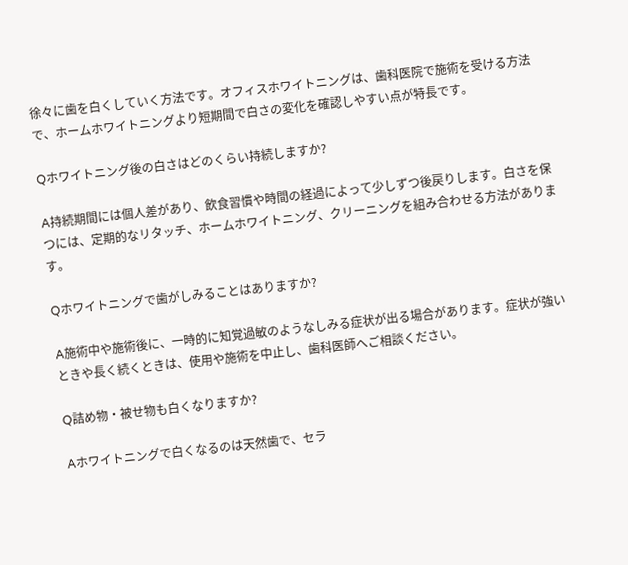徐々に歯を白くしていく方法です。オフィスホワイトニングは、歯科医院で施術を受ける方法で、ホームホワイトニングより短期間で白さの変化を確認しやすい点が特長です。

Qホワイトニング後の白さはどのくらい持続しますか?

A持続期間には個人差があり、飲食習慣や時間の経過によって少しずつ後戻りします。白さを保つには、定期的なリタッチ、ホームホワイトニング、クリーニングを組み合わせる方法があります。

Qホワイトニングで歯がしみることはありますか?

A施術中や施術後に、一時的に知覚過敏のようなしみる症状が出る場合があります。症状が強いときや長く続くときは、使用や施術を中止し、歯科医師へご相談ください。

Q詰め物・被せ物も白くなりますか?

Aホワイトニングで白くなるのは天然歯で、セラ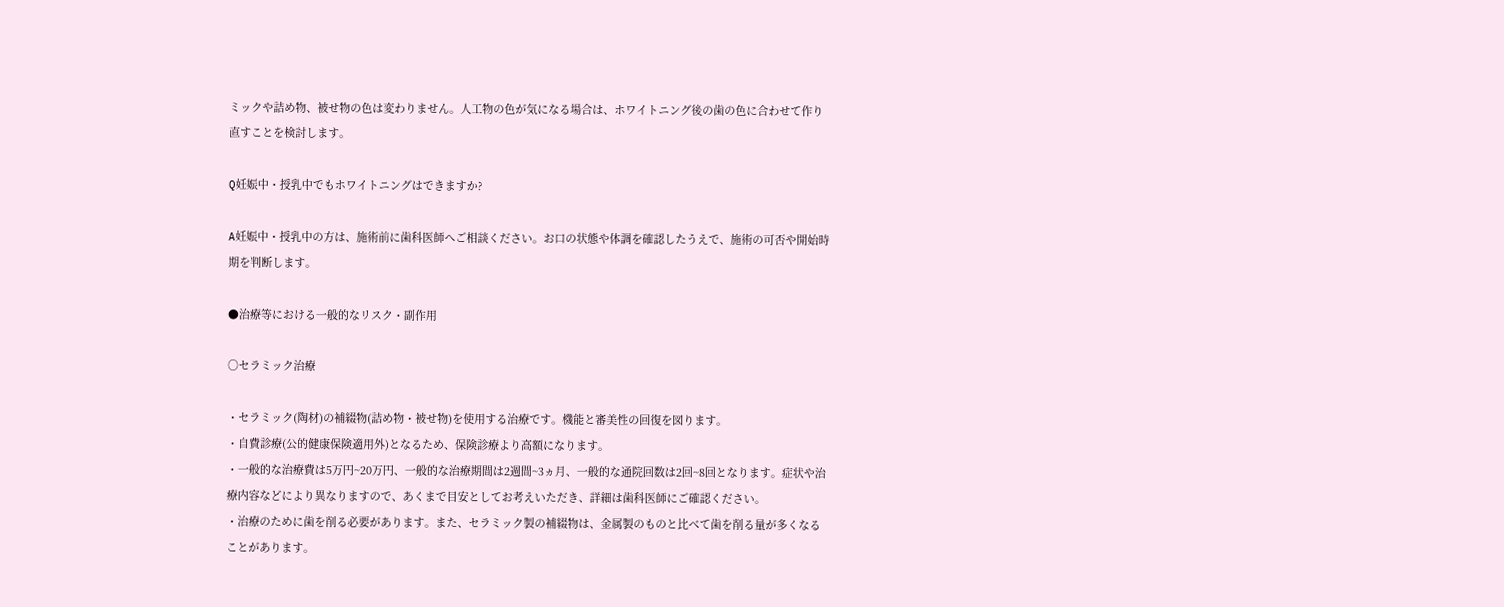ミックや詰め物、被せ物の色は変わりません。人工物の色が気になる場合は、ホワイトニング後の歯の色に合わせて作り直すことを検討します。

Q妊娠中・授乳中でもホワイトニングはできますか?

A妊娠中・授乳中の方は、施術前に歯科医師へご相談ください。お口の状態や体調を確認したうえで、施術の可否や開始時期を判断します。

●治療等における一般的なリスク・副作用

○セラミック治療

・セラミック(陶材)の補綴物(詰め物・被せ物)を使用する治療です。機能と審美性の回復を図ります。
・自費診療(公的健康保険適用外)となるため、保険診療より高額になります。
・一般的な治療費は5万円~20万円、一般的な治療期間は2週間~3ヵ月、一般的な通院回数は2回~8回となります。症状や治療内容などにより異なりますので、あくまで目安としてお考えいただき、詳細は歯科医師にご確認ください。
・治療のために歯を削る必要があります。また、セラミック製の補綴物は、金属製のものと比べて歯を削る量が多くなることがあります。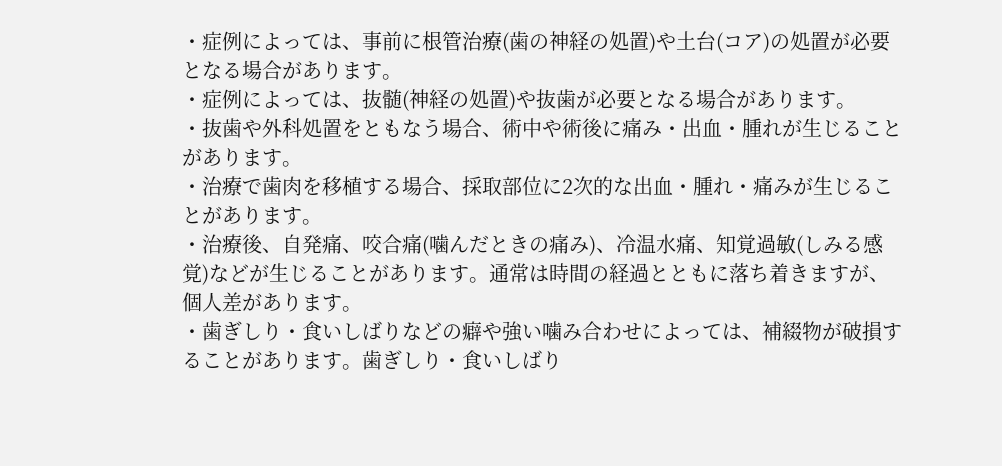・症例によっては、事前に根管治療(歯の神経の処置)や土台(コア)の処置が必要となる場合があります。
・症例によっては、抜髄(神経の処置)や抜歯が必要となる場合があります。
・抜歯や外科処置をともなう場合、術中や術後に痛み・出血・腫れが生じることがあります。
・治療で歯肉を移植する場合、採取部位に2次的な出血・腫れ・痛みが生じることがあります。
・治療後、自発痛、咬合痛(噛んだときの痛み)、冷温水痛、知覚過敏(しみる感覚)などが生じることがあります。通常は時間の経過とともに落ち着きますが、個人差があります。
・歯ぎしり・食いしばりなどの癖や強い噛み合わせによっては、補綴物が破損することがあります。歯ぎしり・食いしばり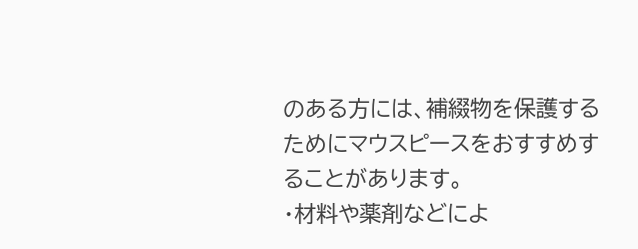のある方には、補綴物を保護するためにマウスピースをおすすめすることがあります。
・材料や薬剤などによ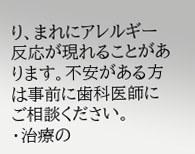り、まれにアレルギー反応が現れることがあります。不安がある方は事前に歯科医師にご相談ください。
・治療の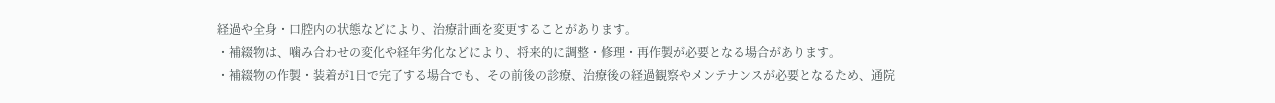経過や全身・口腔内の状態などにより、治療計画を変更することがあります。
・補綴物は、噛み合わせの変化や経年劣化などにより、将来的に調整・修理・再作製が必要となる場合があります。
・補綴物の作製・装着が1日で完了する場合でも、その前後の診療、治療後の経過観察やメンテナンスが必要となるため、通院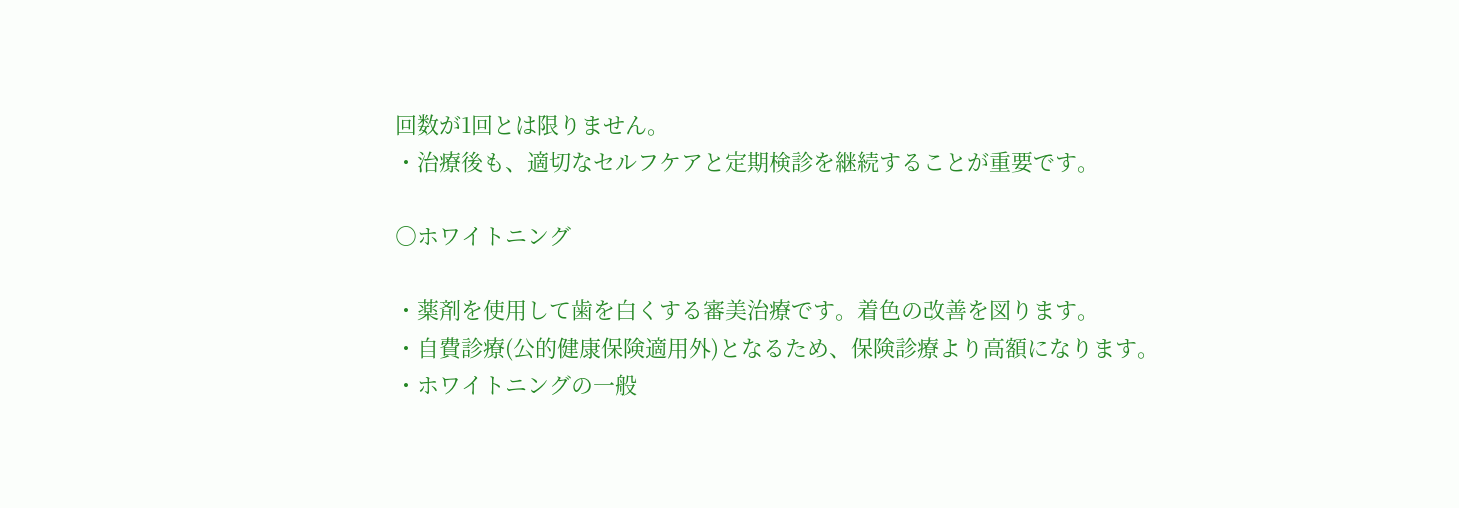回数が1回とは限りません。
・治療後も、適切なセルフケアと定期検診を継続することが重要です。

○ホワイトニング

・薬剤を使用して歯を白くする審美治療です。着色の改善を図ります。
・自費診療(公的健康保険適用外)となるため、保険診療より高額になります。
・ホワイトニングの一般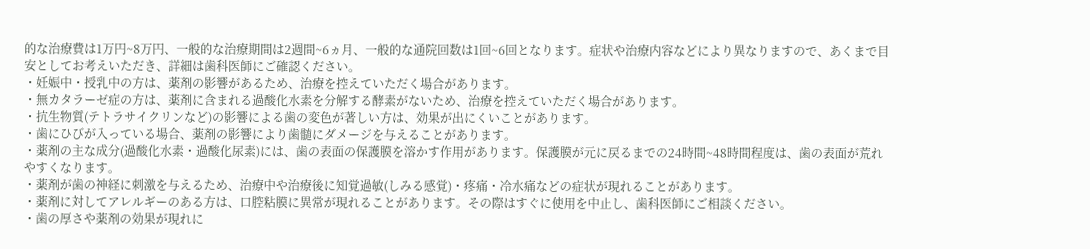的な治療費は1万円~8万円、一般的な治療期間は2週間~6ヵ月、一般的な通院回数は1回~6回となります。症状や治療内容などにより異なりますので、あくまで目安としてお考えいただき、詳細は歯科医師にご確認ください。
・妊娠中・授乳中の方は、薬剤の影響があるため、治療を控えていただく場合があります。
・無カタラーゼ症の方は、薬剤に含まれる過酸化水素を分解する酵素がないため、治療を控えていただく場合があります。
・抗生物質(テトラサイクリンなど)の影響による歯の変色が著しい方は、効果が出にくいことがあります。
・歯にひびが入っている場合、薬剤の影響により歯髄にダメージを与えることがあります。
・薬剤の主な成分(過酸化水素・過酸化尿素)には、歯の表面の保護膜を溶かす作用があります。保護膜が元に戻るまでの24時間~48時間程度は、歯の表面が荒れやすくなります。
・薬剤が歯の神経に刺激を与えるため、治療中や治療後に知覚過敏(しみる感覚)・疼痛・冷水痛などの症状が現れることがあります。
・薬剤に対してアレルギーのある方は、口腔粘膜に異常が現れることがあります。その際はすぐに使用を中止し、歯科医師にご相談ください。
・歯の厚さや薬剤の効果が現れに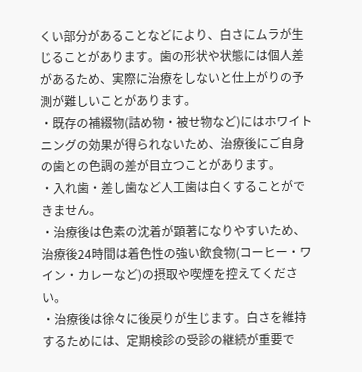くい部分があることなどにより、白さにムラが生じることがあります。歯の形状や状態には個人差があるため、実際に治療をしないと仕上がりの予測が難しいことがあります。
・既存の補綴物(詰め物・被せ物など)にはホワイトニングの効果が得られないため、治療後にご自身の歯との色調の差が目立つことがあります。
・入れ歯・差し歯など人工歯は白くすることができません。
・治療後は色素の沈着が顕著になりやすいため、治療後24時間は着色性の強い飲食物(コーヒー・ワイン・カレーなど)の摂取や喫煙を控えてください。
・治療後は徐々に後戻りが生じます。白さを維持するためには、定期検診の受診の継続が重要で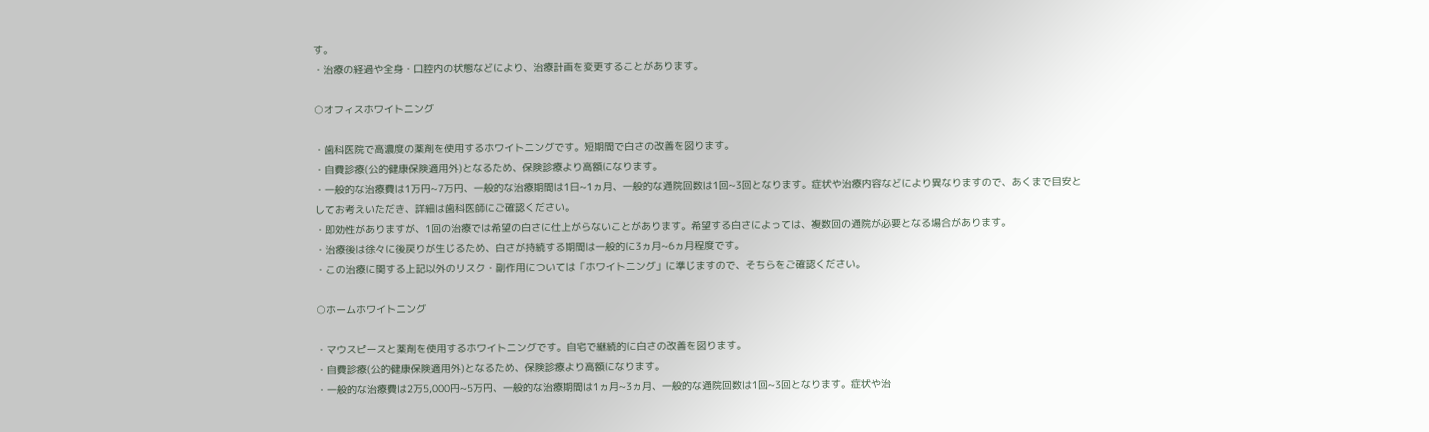す。
・治療の経過や全身・口腔内の状態などにより、治療計画を変更することがあります。

○オフィスホワイトニング

・歯科医院で高濃度の薬剤を使用するホワイトニングです。短期間で白さの改善を図ります。
・自費診療(公的健康保険適用外)となるため、保険診療より高額になります。
・一般的な治療費は1万円~7万円、一般的な治療期間は1日~1ヵ月、一般的な通院回数は1回~3回となります。症状や治療内容などにより異なりますので、あくまで目安としてお考えいただき、詳細は歯科医師にご確認ください。
・即効性がありますが、1回の治療では希望の白さに仕上がらないことがあります。希望する白さによっては、複数回の通院が必要となる場合があります。
・治療後は徐々に後戻りが生じるため、白さが持続する期間は一般的に3ヵ月~6ヵ月程度です。
・この治療に関する上記以外のリスク・副作用については「ホワイトニング」に準じますので、そちらをご確認ください。

○ホームホワイトニング

・マウスピースと薬剤を使用するホワイトニングです。自宅で継続的に白さの改善を図ります。
・自費診療(公的健康保険適用外)となるため、保険診療より高額になります。
・一般的な治療費は2万5,000円~5万円、一般的な治療期間は1ヵ月~3ヵ月、一般的な通院回数は1回~3回となります。症状や治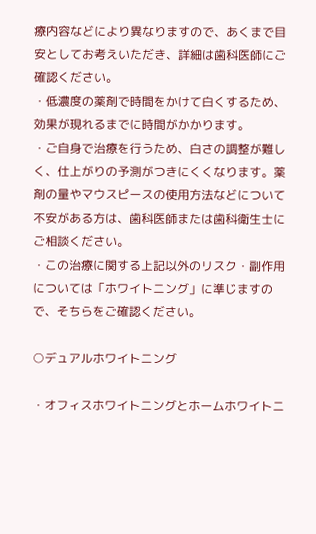療内容などにより異なりますので、あくまで目安としてお考えいただき、詳細は歯科医師にご確認ください。
・低濃度の薬剤で時間をかけて白くするため、効果が現れるまでに時間がかかります。
・ご自身で治療を行うため、白さの調整が難しく、仕上がりの予測がつきにくくなります。薬剤の量やマウスピースの使用方法などについて不安がある方は、歯科医師または歯科衛生士にご相談ください。
・この治療に関する上記以外のリスク・副作用については「ホワイトニング」に準じますので、そちらをご確認ください。

○デュアルホワイトニング

・オフィスホワイトニングとホームホワイトニ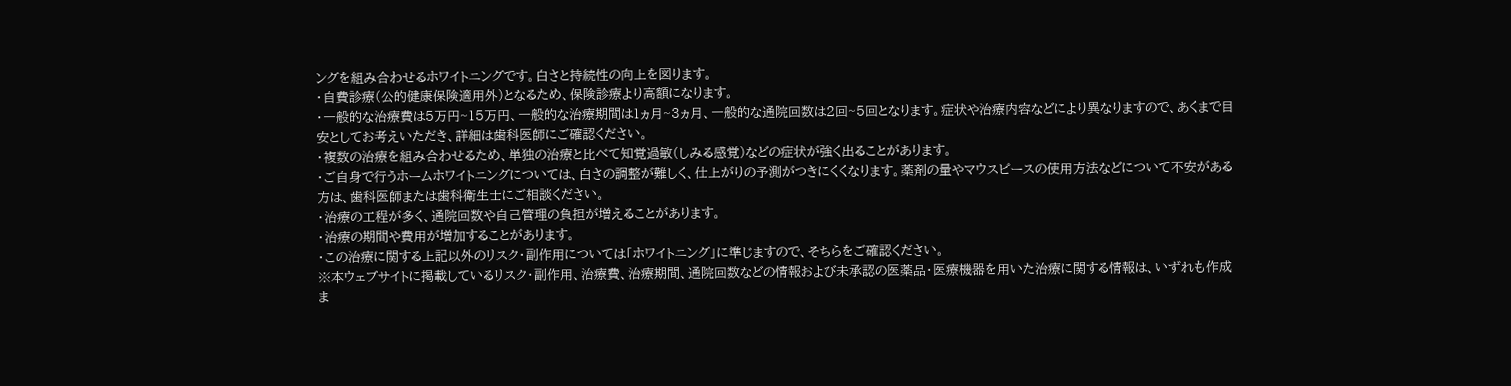ングを組み合わせるホワイトニングです。白さと持続性の向上を図ります。
・自費診療(公的健康保険適用外)となるため、保険診療より高額になります。
・一般的な治療費は5万円~15万円、一般的な治療期間は1ヵ月~3ヵ月、一般的な通院回数は2回~5回となります。症状や治療内容などにより異なりますので、あくまで目安としてお考えいただき、詳細は歯科医師にご確認ください。
・複数の治療を組み合わせるため、単独の治療と比べて知覚過敏(しみる感覚)などの症状が強く出ることがあります。
・ご自身で行うホームホワイトニングについては、白さの調整が難しく、仕上がりの予測がつきにくくなります。薬剤の量やマウスピースの使用方法などについて不安がある方は、歯科医師または歯科衛生士にご相談ください。
・治療の工程が多く、通院回数や自己管理の負担が増えることがあります。
・治療の期間や費用が増加することがあります。
・この治療に関する上記以外のリスク・副作用については「ホワイトニング」に準じますので、そちらをご確認ください。
※本ウェブサイトに掲載しているリスク・副作用、治療費、治療期間、通院回数などの情報および未承認の医薬品・医療機器を用いた治療に関する情報は、いずれも作成ま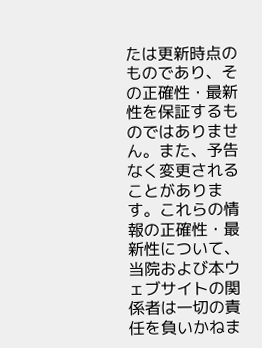たは更新時点のものであり、その正確性・最新性を保証するものではありません。また、予告なく変更されることがあります。これらの情報の正確性・最新性について、当院および本ウェブサイトの関係者は一切の責任を負いかねま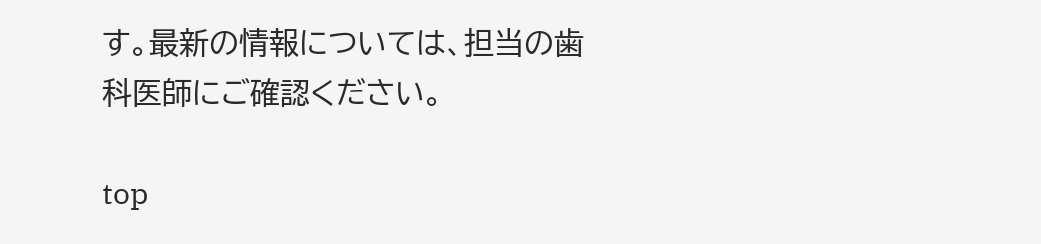す。最新の情報については、担当の歯科医師にご確認ください。

top